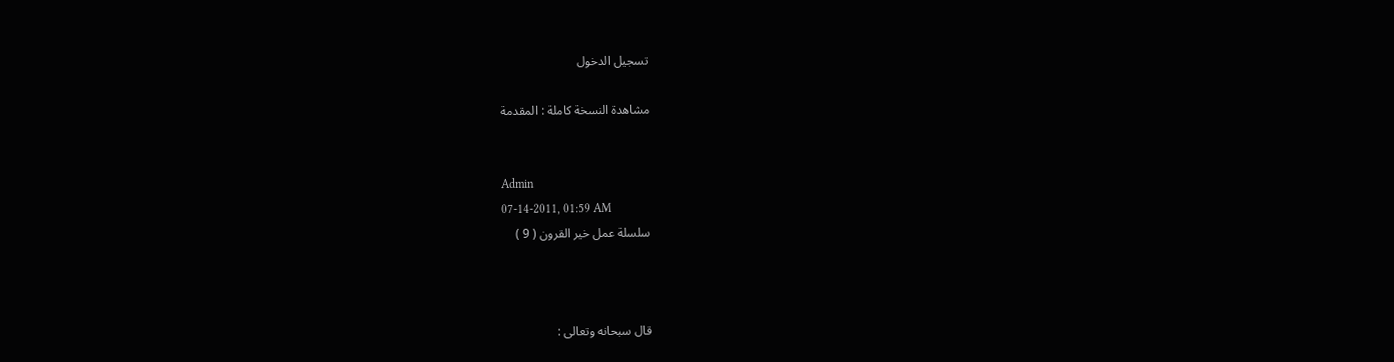تسجيل الدخول

مشاهدة النسخة كاملة : المقدمة


Admin
07-14-2011, 01:59 AM
سلسلة عمل خير القرون ( 9 )



قال سبحانه وتعالى :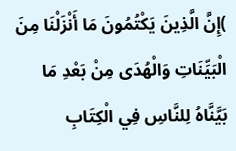)إِنَّ الَّذِينَ يَكْتُمُونَ مَا أَنْزَلْنَا مِنَ الْبَيِّنَاتِ وَالْهُدَى مِنْ بَعْدِ مَا بَيَّنَّاهُ لِلنَّاسِ فِي الْكِتَابِ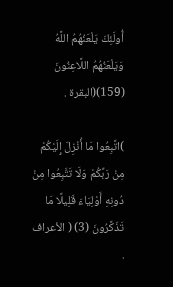أُولَئِكَ يَلْعَنُهُمُ اللَّهُ وَيَلْعَنُهُمُ اللَّاعِنُونَ (159)(البقرة .

)اتَّبِعُوا مَا أُنْزِلَ إِلَيْكُمْ مِنْ رَبِّكُمْ وَلَا تَتَّبِعُوا مِنْ دُونِهِ أَوْلِيَاءَ قَلِيلًا مَا تَذَكَّرُونَ (3) ( الأعراف .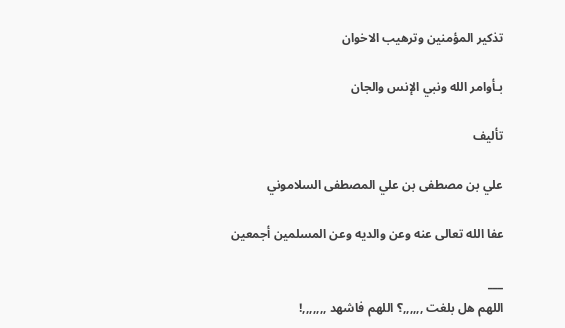تذكير المؤمنين وترهيب الاخوان

بـأوامر الله ونبي الإنس والجان

تأليف

علي بن مصطفى بن علي المصطفى السلاموني

عفا الله تعالى عنه وعن والديه وعن المسلمين أجمعين

___
اللهم هل بلغت ,,,,,,؟ اللهم فاشهد ,,,,,,,!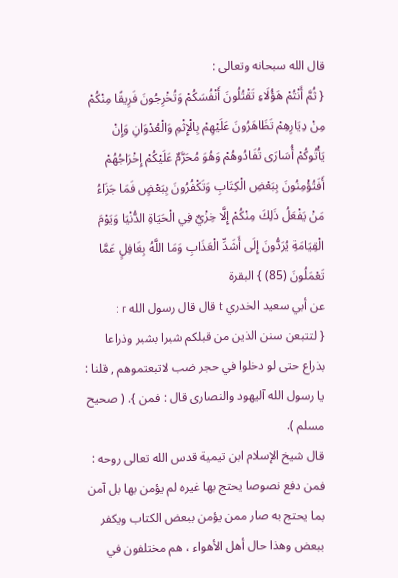قال الله سبحانه وتعالى :
{ ثُمَّ أَنْتُمْ هَؤُلَاءِ تَقْتُلُونَ أَنْفُسَكُمْ وَتُخْرِجُونَ فَرِيقًا مِنْكُمْ مِنْ دِيَارِهِمْ تَظَاهَرُونَ عَلَيْهِمْ بِالْإِثْمِ وَالْعُدْوَانِ وَإِنْ يَأْتُوكُمْ أُسَارَى تُفَادُوهُمْ وَهُوَ مُحَرَّمٌ عَلَيْكُمْ إِخْرَاجُهُمْ أَفَتُؤْمِنُونَ بِبَعْضِ الْكِتَابِ وَتَكْفُرُونَ بِبَعْضٍ فَمَا جَزَاءُ مَنْ يَفْعَلُ ذَلِكَ مِنْكُمْ إِلَّا خِزْيٌ فِي الْحَيَاةِ الدُّنْيَا وَيَوْمَ الْقِيَامَةِ يُرَدُّونَ إِلَى أَشَدِّ الْعَذَابِ وَمَا اللَّهُ بِغَافِلٍ عَمَّا تَعْمَلُونَ (85) } البقرة
عن أبي سعيد الخدري t قال قال رسول الله r :
{ لتتبعن سنن الذين من قبلكم شبرا بشبر وذراعا بذراع حتى لو دخلوا في حجر ضب لاتبعتموهم , قلنا : يا رسول الله آليهود والنصارى قال : فمن }. ( صحيح مسلم ).
قال شيخ الإسلام ابن تيمية قدس الله تعالى روحه :
فمن دفع نصوصا يحتج بها غيره لم يؤمن بها بل آمن بما يحتج به صار ممن يؤمن ببعض الكتاب ويكفر ببعض وهذا حال أهل الأهواء ، هم مختلفون في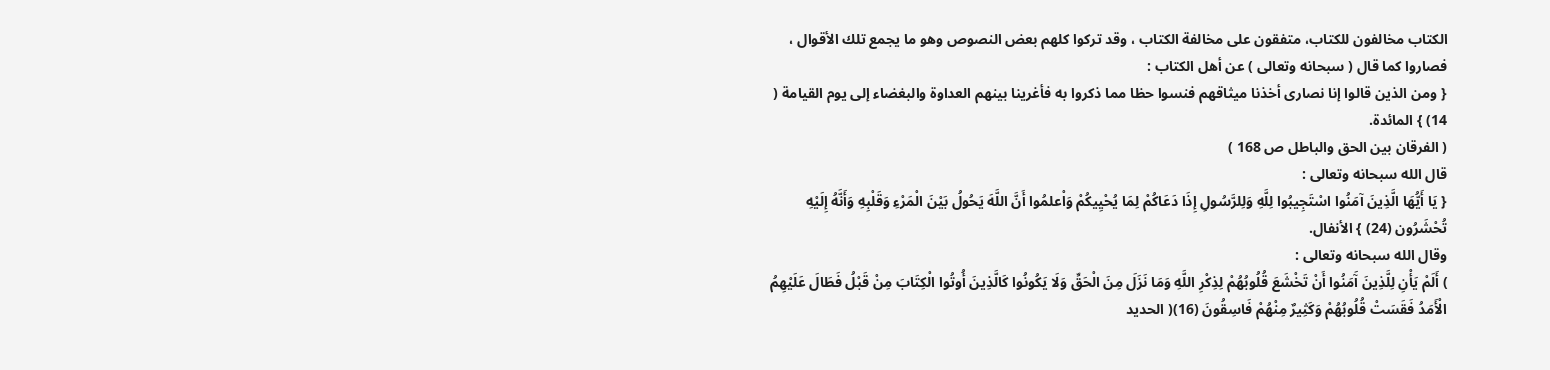الكتاب مخالفون للكتاب، متفقون على مخالفة الكتاب ، وقد تركوا كلهم بعض النصوص وهو ما يجمع تلك الأقوال ، فصاروا كما قال ( سبحانه وتعالى ) عن أهل الكتاب :
{ ومن الذين قالوا إنا نصارى أخذنا ميثاقهم فنسوا حظا مما ذكروا به فأغرينا بينهم العداوة والبغضاء إلى يوم القيامة ( 14) } المائدة.
( الفرقان بين الحق والباطل ص 168 )
قال الله سبحانه وتعالى :
{ يَا أَيُّهَا الَّذِينَ آمَنُوا اسْتَجِيبُوا لِلَّهِ وَلِلرَّسُولِ إِذَا دَعَاكُمْ لِمَا يُحْيِيكُمْ وَاْعلمُوا أَنَّ اللَّهَ يَحُولُ بَيْنَ الْمَرْءِ وَقَلْبِهِ وَأَنَّهُ إِلَيْهِ تُحْشَرُون (24) } الأنفال.
وقال الله سبحانه وتعالى :
) أَلَمْ يَأْنِ لِلَّذِينَ آَمَنُوا أَنْ تَخْشَعَ قُلُوبُهُمْ لِذِكْرِ اللَّهِ وَمَا نَزَلَ مِنَ الْحَقِّ وَلَا يَكُونُوا كَالَّذِينَ أُوتُوا الْكِتَابَ مِنْ قَبْلُ فَطَالَ عَلَيْهِمُ الْأَمَدُ فَقَسَتْ قُلُوبُهُمْ وَكَثِيرٌ مِنْهُمْ فَاسِقُونَ (16)( الحديد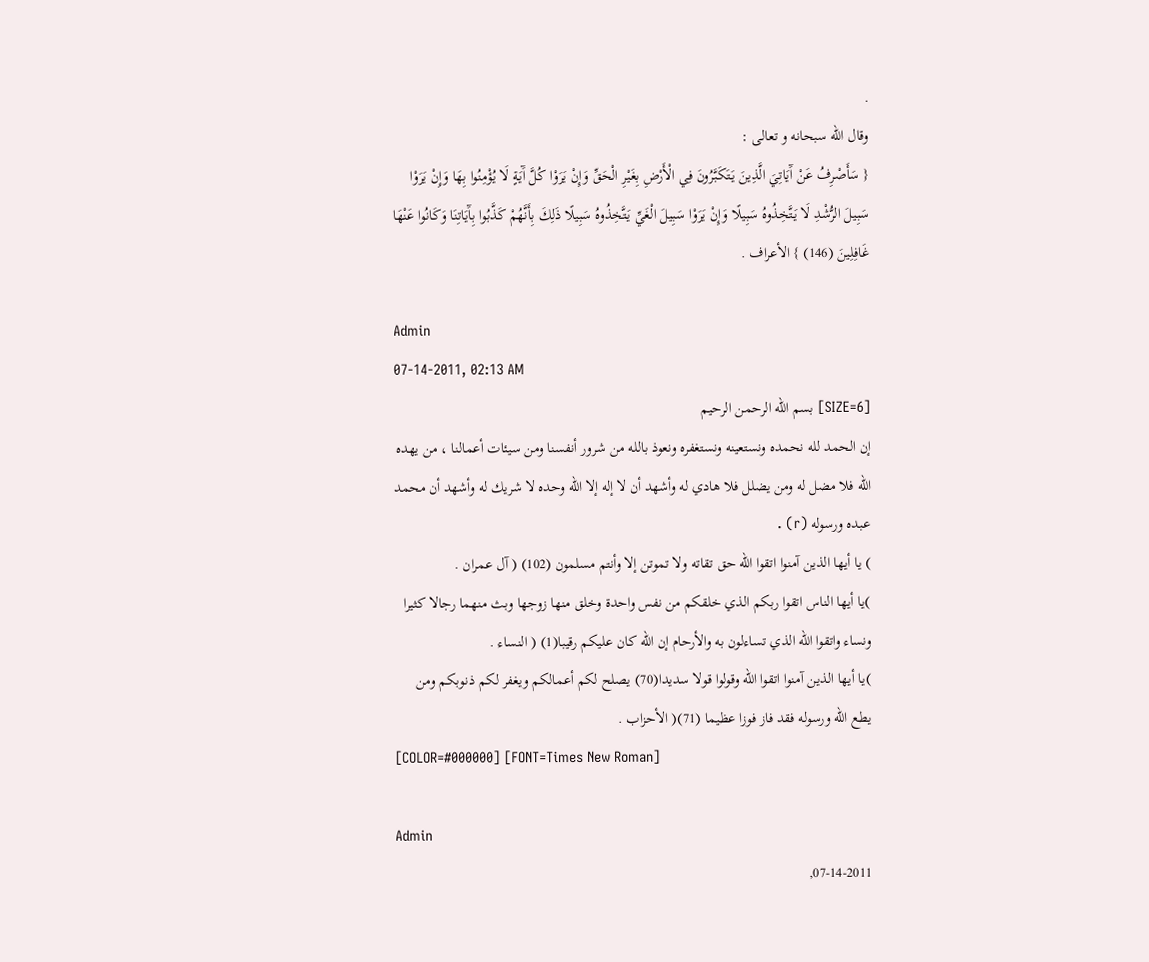.
وقال الله سبحانه و تعالى :
{ سَأَصْرِفُ عَنْ آَيَاتِيَ الَّذِينَ يَتَكَبَّرُونَ فِي الْأَرْضِ بِغَيْرِ الْحَقِّ وَإِنْ يَرَوْا كُلَّ آَيَةٍ لَا يُؤْمِنُوا بِهَا وَإِنْ يَرَوْا سَبِيلَ الرُّشْدِ لَا يَتَّخِذُوهُ سَبِيلًا وَإِنْ يَرَوْا سَبِيلَ الْغَيِّ يَتَّخِذُوهُ سَبِيلًا ذَلِكَ بِأَنَّهُمْ كَذَّبُوا بِآَيَاتِنَا وَكَانُوا عَنْهَا غَافِلِينَ (146) } الأعراف .

Admin
07-14-2011, 02:13 AM
[SIZE=6] بسم الله الرحمن الرحيم
إن الحمد لله نحمده ونستعينه ونستغفره ونعوذ بالله من شرور أنفسنا ومن سيئات أعمالنا ، من يهده الله فلا مضل له ومن يضلل فلا هادي له وأشهد أن لا إله إلا الله وحده لا شريك له وأشهد أن محمد عبده ورسوله (r) .
) يا أيها الذين آمنوا اتقوا الله حق تقاته ولا تموتن إلا وأنتم مسلمون (102) ( آل عمران .
)يا أيها الناس اتقوا ربكم الذي خلقكم من نفس واحدة وخلق منها زوجها وبث منهما رجالا كثيرا ونساء واتقوا الله الذي تساءلون به والأرحام إن الله كان عليكم رقيبا(1) ( النساء .
)يا أيها الذين آمنوا اتقوا الله وقولوا قولا سديدا(70) يصلح لكم أعمالكم ويغفر لكم ذنوبكم ومن يطع الله ورسوله فقد فاز فوزا عظيما (71)( الأحزاب .
[COLOR=#000000] [FONT=Times New Roman]

Admin
07-14-2011,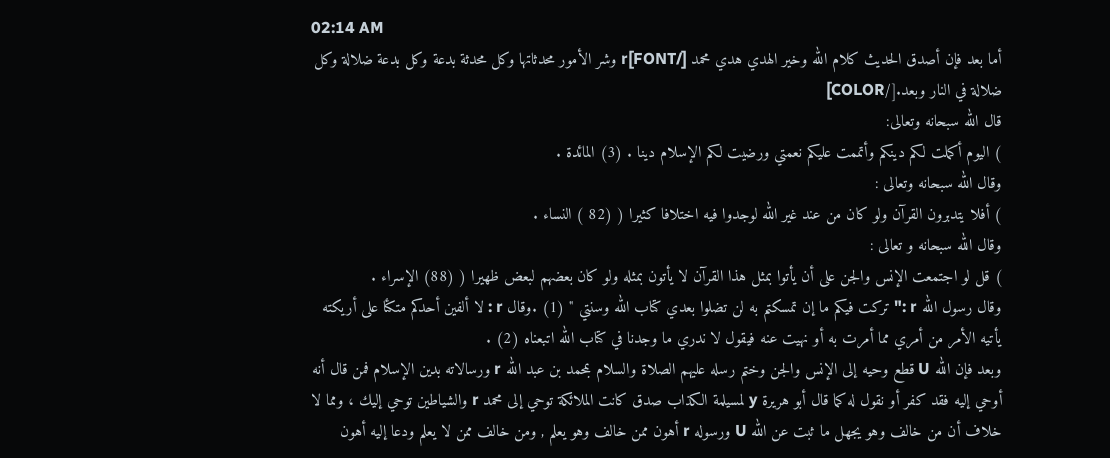02:14 AM
أما بعد فإن أصدق الحديث كلام الله وخير الهدي هدي محمد [/FONT]r وشر الأمور محدثاتها وكل محدثة بدعة وكل بدعة ضلالة وكل ضلالة في النار وبعد.[/COLOR]
قال الله سبحانه وتعالى:
) اليوم أكملت لكم دينكم وأتممت عليكم نعمتي ورضيت لكم الإسلام دينا . (3) المائدة .
وقال الله سبحانه وتعالى :
) أفلا يتدبرون القرآن ولو كان من عند غير الله لوجدوا فيه اختلافا كثيرا ( (82 ) النساء .
وقال الله سبحانه و تعالى :
) قل لو اجتمعت الإنس والجن على أن يأتوا بمثل هذا القرآن لا يأتون بمثله ولو كان بعضهم لبعض ظهيرا ( (88) الإسراء .
وقال رسول الله r :" تركت فيكم ما إن تمسكتم به لن تضلوا بعدي كتاب الله وسنتي " (1) .وقال r : لا ألفين أحدكم متكئا على أريكته يأتيه الأمر من أمري مما أمرت به أو نهيت عنه فيقول لا ندري ما وجدنا في كتاب الله اتبعناه (2) .
وبعد فإن الله U قطع وحيه إلى الإنس والجن وختم رسله عليهم الصلاة والسلام بمحمد بن عبد الله r ورسالاته بدين الإسلام فمن قال أنه أوحي إليه فقد كفر أو نقول له كما قال أبو هريرة y لمسيلمة الكذاب صدق كانت الملائكة توحي إلى محمد r والشياطين توحي إليك ، ومما لا خلاف أن من خالف وهو يجهل ما ثبت عن الله U ورسوله r أهون ممن خالف وهو يعلم , ومن خالف ممن لا يعلم ودعا إليه أهون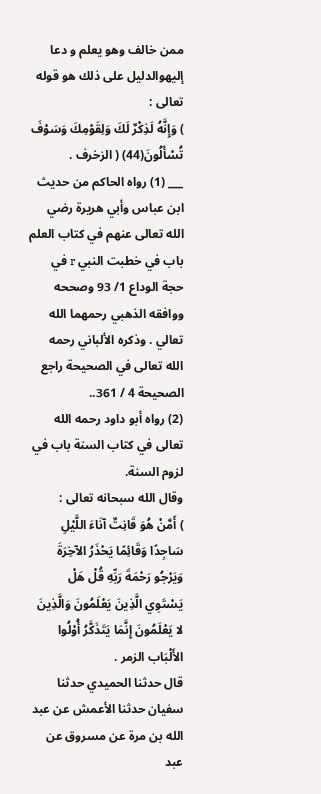ممن خالف وهو يعلم و دعا إليهوالدليل على ذلك هو قوله تعالى :
) وَإِنَّهُ لَذِكْرٌ لَكَ وَلِقَوْمِكَ وَسَوْفَ تُسْأَلُونَ(44) ( الزخرف .
___ (1) رواه الحاكم من حديث ابن عباس وأبي هريرة رضي الله تعالى عنهم في كتاب العلم باب في خطبت النبي r في حجة الوداع 1/ 93 وصححه ووافقه الذهبي رحمهما الله تعالي . وذكره الألباني رحمه الله تعالى في الصحيحة راجع الصحيحة 4 / 361..
(2) رواه أبو داود رحمه الله تعالى في كتاب السنة باب في لزوم السنة.
وقال الله سبحانه تعالى :
) أَمَّنْ هُوَ قَانِتٌ آنَاءَ اللَّيْلِ سَاجِدًا وَقَائِمًا يَحْذَرُ الآخِرَةَ وَيَرْجُو رَحْمَةَ رَبِّهِ قُلْ هَلْ يَسْتَوِي الَّذِينَ يَعْلَمُونَ وَالَّذِينَ لا يَعْلَمُونَ إِنَّمَا يَتَذَكَّرُ أُوْلُوا الأَلْبَاب الزمر .
قال حدثنا الحميدي حدثنا سفيان حدثنا الأعمش عن عبد الله بن مرة عن مسروق عن عبد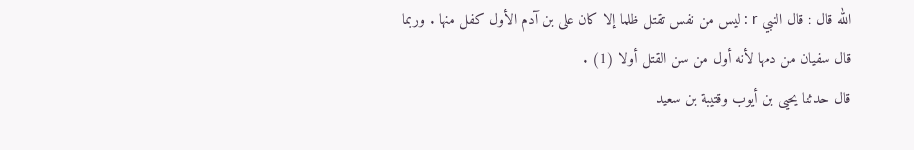الله قال : قال النبي r : ليس من نفس تقتل ظلما إلا كان على بن آدم الأول كفل منها . وربما قال سفيان من دمها لأنه أول من سن القتل أولا (1) .
قال حدثنا يحيى بن أيوب وقتيبة بن سعيد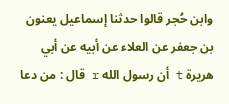وابن حُجر قالوا حدثنا إسماعيل يعنون بن جعفر عن العلاء عن أبيه عن أبي هريرة t أن رسول الله r قال : من دعا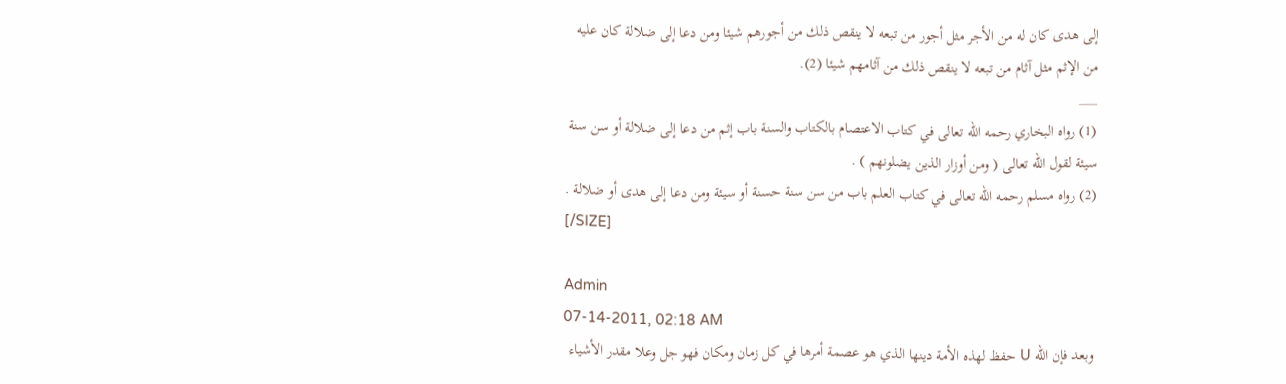إلى هدى كان له من الأجر مثل أجور من تبعه لا ينقص ذلك من أجورهم شيئا ومن دعا إلى ضلالة كان عليه من الإثم مثل آثام من تبعه لا ينقص ذلك من آثامهم شيئا (2).
___
(1) رواه البخاري رحمه الله تعالى في كتاب الاعتصام بالكتاب والسنة باب إثم من دعا إلى ضلالة أو سن سنة سيئة لقول الله تعالى ( ومن أوزار الذين يضلونهم ) .
(2) رواه مسلم رحمه الله تعالى في كتاب العلم باب من سن سنة حسنة أو سيئة ومن دعا إلى هدى أو ضلالة .
[/SIZE]

Admin
07-14-2011, 02:18 AM
وبعد فإن الله U حفظ لهذه الأمة دينها الذي هو عصمة أمرها في كل زمان ومكان فهو جل وعلا مقدر الأشياء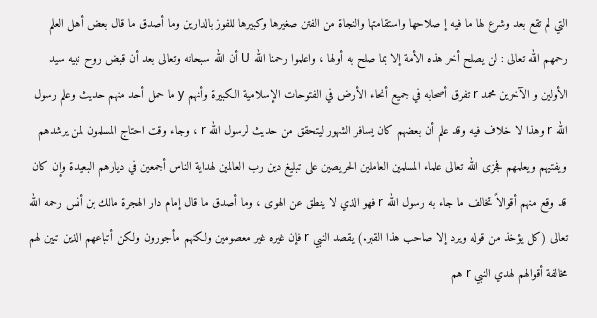التي لم تقع بعد وشرع لها ما فيه إ صلاحها واستقامتها والنجاة من الفتن صغيرها وكبيرها للفوز بالدارين وما أصدق ما قال بعض أهل العلم رحمهم الله تعالى : لن يصلح أخر هذه الأمة إلا بما صلح به أولها ، واعلموا رحمنا الله U أن الله سبحانه وتعالى بعد أن قبض روح نبيه سيد الأولين و الآخرين محمد r تفرق أصحابه في جميع أنحاء الأرض في الفتوحات الإسلامية الكبيرة وأنهم y ما حمل أحد منهم حديث وعلم رسول الله r وهذا لا خلاف فيه وقد علم أن بعضهم كان يسافر الشهور ليتحقق من حديث لرسول الله r ، وجاء وقت احتاج المسلمون لمن يرشدهم ويفتيهم ويعلمهم فجزى الله تعالى علماء المسلمين العاملين الحريصين على تبليغ دين رب العالمين لهداية الناس أجمعين في ديارهم البعيدة وإن كان قد وقع منهم أقوالاً تخالف ما جاء به رسول الله r فهو الذي لا ينطق عن الهوى ، وما أصدق ما قال إمام دار الهجرة مالك بن أنس رحمه الله تعالى (كل يؤخذ من قوله ويرد إلا صاحب هذا القبر.) يقصد النبي r فإن غيره غير معصومين ولكنهم مأجورون ولكن أتباعهم الذين تبين لهم مخالفة أقوالهم لهدي النبي r هم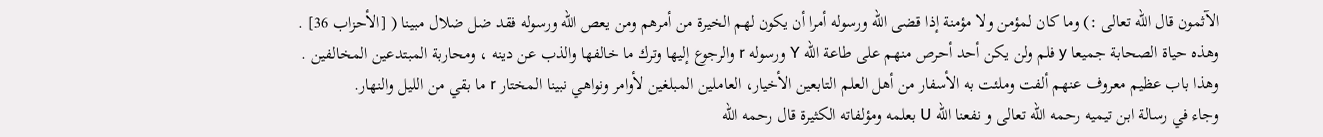الآثمون قال الله تعالى :) وما كان لمؤمن ولا مؤمنة إذا قضى الله ورسوله أمرا أن يكون لهم الخيرة من أمرهم ومن يعص الله ورسوله فقد ضل ضلال مبينا ( [الأحزاب 36] .
وهذه حياة الصحابة جميعا y فلم ولن يكن أحد أحرص منهم على طاعة الله Y ورسوله r والرجوع إليها وترك ما خالفها والذب عن دينه ، ومحاربة المبتدعين المخالفين .
وهذا باب عظيم معروف عنهم ألفت وملئت به الأسفار من أهل العلم التابعين الأخيار، العاملين المبلغين لأوامر ونواهي نبينا المختار r ما بقي من الليل والنهار.
وجاء في رسالة ابن تيميه رحمه الله تعالى و نفعنا الله U بعلمه ومؤلفاته الكثيرة قال رحمه الله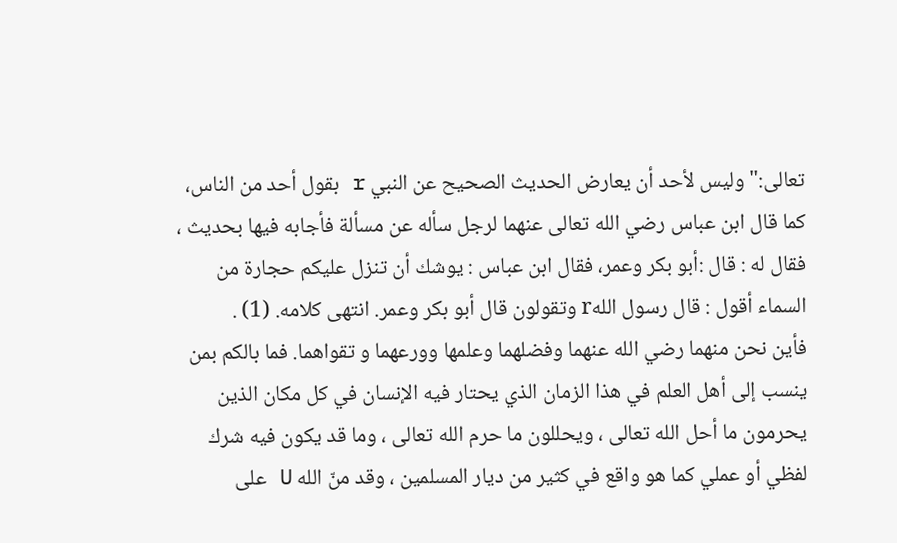تعالى:"وليس لأحد أن يعارض الحديث الصحيح عن النبي r بقول أحد من الناس، كما قال ابن عباس رضي الله تعالى عنهما لرجل سأله عن مسألة فأجابه فيها بحديث ، فقال له : قال :أبو بكر وعمر، فقال ابن عباس : يوشك أن تنزل عليكم حجارة من السماء أقول : قال رسول اللهr وتقولون قال أبو بكر وعمر. انتهى كلامه. (1) .
فأين نحن منهما رضي الله عنهما وفضلهما وعلمها وورعهما و تقواهما. فما بالكم بمن ينسب إلى أهل العلم في هذا الزمان الذي يحتار فيه الإنسان في كل مكان الذين يحرمون ما أحل الله تعالى ، ويحللون ما حرم الله تعالى ، وما قد يكون فيه شرك لفظي أو عملي كما هو واقع في كثير من ديار المسلمين ، وقد منّ الله U على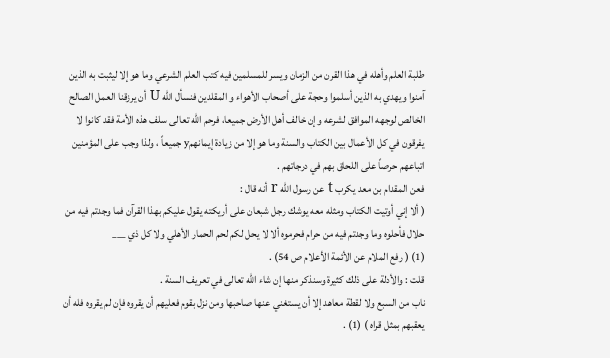طلبة العلم وأهله في هذا القرن من الزمان ويسر للمسلمين فيه كتب العلم الشرعي وما هو إلا ليثبت به الذين آمنوا ويهدي به الذين أسلموا وحجة على أصحاب الأهواء و المقلدين فنسأل الله U أن يرزقنا العمل الصالح الخالص لوجهه الموافق لشرعه وإن خالف أهل الأرض جميعا، فرحم الله تعالى سلف هذه الأمة فقد كانوا لا يفرقون في كل الأعمال بين الكتاب والسنة وما هو إلا من زيادة إيمانهمy جميعاً ، ولذا وجب على المؤمنين اتباعهم حرصاً على اللحاق بهم في درجاتهم .
فعن المقدام بن معد يكرب t عن رسول الله r أنه قال :
( ألا إني أوتيت الكتاب ومثله معه يوشك رجل شبعان على أريكته يقول عليكم بهذا القرآن فما وجدتم فيه من حلال فأحلوه وما وجدتم فيه من حرام فحرموه ألا لا يحل لكم لحم الحمار الأهلي ولا كل ذي ___
(1) ( رفع الملام عن الأئمة الأعلام ص 54) .
قلت : والأدلة على ذلك كثيرة وسنذكر منها إن شاء الله تعالى في تعريف السنة .
ناب من السبع ولا لقطة معاهد إلا أن يستغني عنها صاحبها ومن نزل بقوم فعليهم أن يقروه فإن لم يقروه فله أن يعقبهم بمثل قراه ) (1) .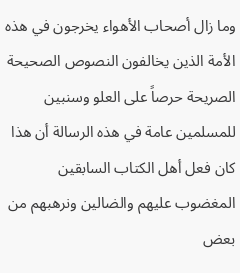وما زال أصحاب الأهواء يخرجون في هذه الأمة الذين يخالفون النصوص الصحيحة الصريحة حرصاً على العلو وسنبين للمسلمين عامة في هذه الرسالة أن هذا كان فعل أهل الكتاب السابقين المغضوب عليهم والضالين ونرهبهم من بعض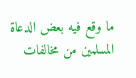ما وقع فيه بعض الدعاة المسلمين من مخالفات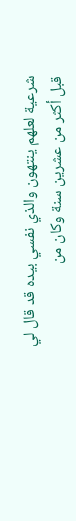شرعية لعلهم ينتهون والذي نفسي بيده قد قال لي قبل أكثر من عشرين سنة وكان من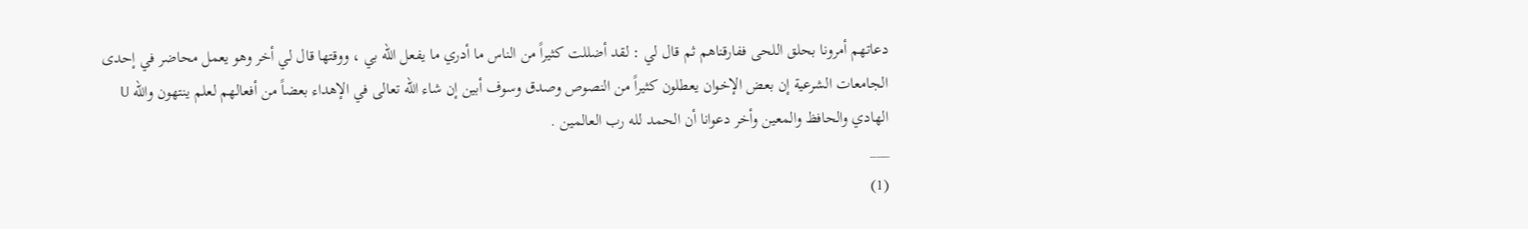دعاتهم أمرونا بحلق اللحى ففارقناهم ثم قال لي : لقد أضللت كثيراً من الناس ما أدري ما يفعل الله بي ، ووقتها قال لي أخر وهو يعمل محاضر في إحدى الجامعات الشرعية إن بعض الإخوان يعطلون كثيراً من النصوص وصدق وسوف أبين إن شاء الله تعالى في الإهداء بعضاً من أفعالهم لعلم ينتهون والله U الهادي والحافظ والمعين وأخر دعوانا أن الحمد لله رب العالمين .
___
(1)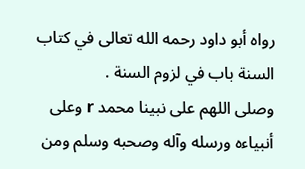رواه أبو داود رحمه الله تعالى في كتاب السنة باب في لزوم السنة .
وصلى اللهم على نبينا محمد r وعلى أنبياءه ورسله وآله وصحبه وسلم ومن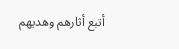أتبع أثارهم وهديهم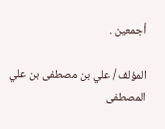أجمعين .

المؤلف / علي بن مصطفى بن علي المصطفى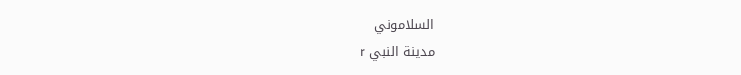السلاموني
مدينة النبي r